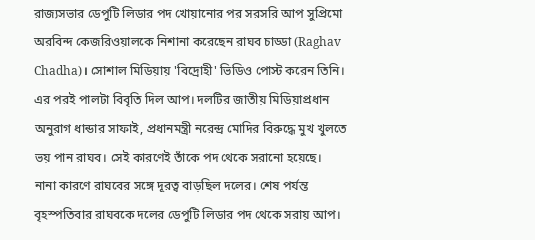রাজ্যসভার ডেপুটি লিডার পদ খোয়ানোর পর সরসরি আপ সুপ্রিমো অরবিন্দ কেজরিওয়ালকে নিশানা করেছেন রাঘব চাড্ডা (Raghav Chadha)। সোশাল মিডিয়ায় 'বিদ্রোহী' ভিডিও পোস্ট করেন তিনি। এর পরই পালটা বিবৃতি দিল আপ। দলটির জাতীয় মিডিয়াপ্রধান অনুরাগ ধান্ডার সাফাই, প্রধানমন্ত্রী নরেন্দ্র মোদির বিরুদ্ধে মুখ খুলতে ভয় পান রাঘব। সেই কারণেই তাঁকে পদ থেকে সরানো হয়েছে।
নানা কারণে রাঘবের সঙ্গে দূরত্ব বাড়ছিল দলের। শেষ পর্যন্ত বৃহস্পতিবার রাঘবকে দলের ডেপুটি লিডার পদ থেকে সরায় আপ।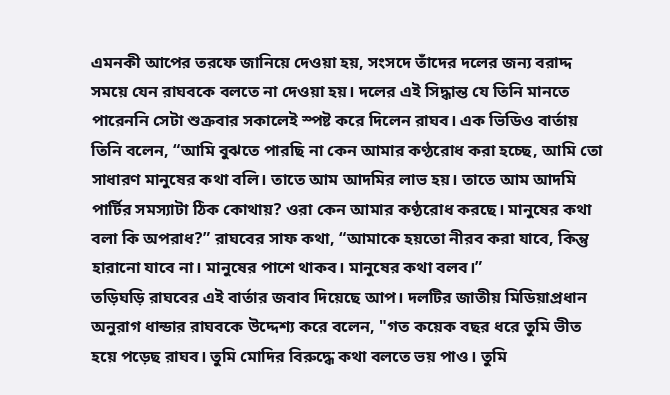এমনকী আপের তরফে জানিয়ে দেওয়া হয়, সংসদে তাঁদের দলের জন্য বরাদ্দ সময়ে যেন রাঘবকে বলতে না দেওয়া হয়। দলের এই সিদ্ধান্ত যে তিনি মানতে পারেননি সেটা শুক্রবার সকালেই স্পষ্ট করে দিলেন রাঘব। এক ভিডিও বার্তায় তিনি বলেন, “আমি বুঝতে পারছি না কেন আমার কণ্ঠরোধ করা হচ্ছে, আমি তো সাধারণ মানুষের কথা বলি। তাতে আম আদমির লাভ হয়। তাতে আম আদমি পার্টির সমস্যাটা ঠিক কোথায়? ওরা কেন আমার কণ্ঠরোধ করছে। মানুষের কথা বলা কি অপরাধ?” রাঘবের সাফ কথা, “আমাকে হয়তো নীরব করা যাবে, কিন্তু হারানো যাবে না। মানুষের পাশে থাকব। মানুষের কথা বলব।”
তড়িঘড়ি রাঘবের এই বার্তার জবাব দিয়েছে আপ। দলটির জাতীয় মিডিয়াপ্রধান অনুরাগ ধান্ডার রাঘবকে উদ্দেশ্য করে বলেন, "গত কয়েক বছর ধরে তুমি ভীত হয়ে পড়েছ রাঘব। তুমি মোদির বিরুদ্ধে কথা বলতে ভয় পাও। তুমি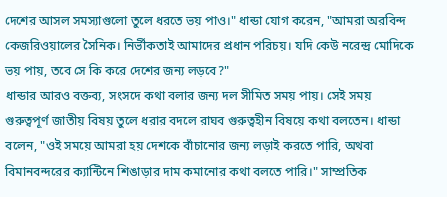দেশের আসল সমস্যাগুলো তুলে ধরতে ভয় পাও।" ধান্ডা যোগ করেন, "আমরা অরবিন্দ কেজরিওয়ালের সৈনিক। নির্ভীকতাই আমাদের প্রধান পরিচয়। যদি কেউ নরেন্দ্র মোদিকে ভয় পায়, তবে সে কি করে দেশের জন্য লড়বে?"
ধান্ডার আরও বক্তব্য, সংসদে কথা বলার জন্য দল সীমিত সময় পায়। সেই সময় গুরুত্বপূর্ণ জাতীয় বিষয় তুলে ধরার বদলে রাঘব গুরুত্বহীন বিষয়ে কথা বলতেন। ধান্ডা বলেন, "ওই সময়ে আমরা হয় দেশকে বাঁচানোর জন্য লড়াই করতে পারি, অথবা বিমানবন্দরের ক্যান্টিনে শিঙাড়ার দাম কমানোর কথা বলতে পারি।" সাম্প্রতিক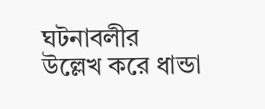ঘটনাবলীর উল্লেখ করে ধান্ডা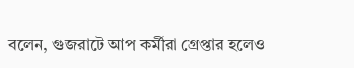বলেন, গুজরাটে আপ কর্মীরা গ্রেপ্তার হলেও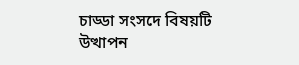চাড্ডা সংসদে বিষয়টি উত্থাপন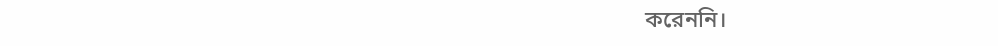করেননি।